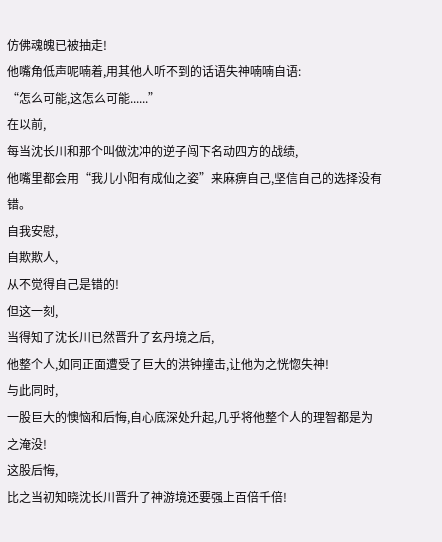仿佛魂魄已被抽走!
他嘴角低声呢喃着,用其他人听不到的话语失神喃喃自语:
“怎么可能,这怎么可能......”
在以前,
每当沈长川和那个叫做沈冲的逆子闯下名动四方的战绩,
他嘴里都会用“我儿小阳有成仙之姿”来麻痹自己,坚信自己的选择没有错。
自我安慰,
自欺欺人,
从不觉得自己是错的!
但这一刻,
当得知了沈长川已然晋升了玄丹境之后,
他整个人,如同正面遭受了巨大的洪钟撞击,让他为之恍惚失神!
与此同时,
一股巨大的懊恼和后悔,自心底深处升起,几乎将他整个人的理智都是为之淹没!
这股后悔,
比之当初知晓沈长川晋升了神游境还要强上百倍千倍!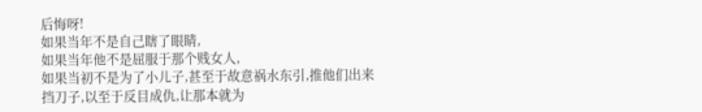后悔呀!
如果当年不是自己瞎了眼睛,
如果当年他不是屈服于那个贱女人,
如果当初不是为了小儿子,甚至于故意祸水东引,推他们出来挡刀子,以至于反目成仇,让那本就为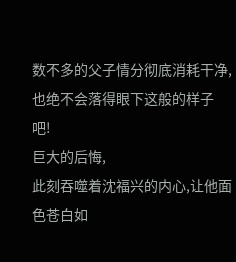数不多的父子情分彻底消耗干净,
也绝不会落得眼下这般的样子吧!
巨大的后悔,
此刻吞噬着沈福兴的内心,让他面色苍白如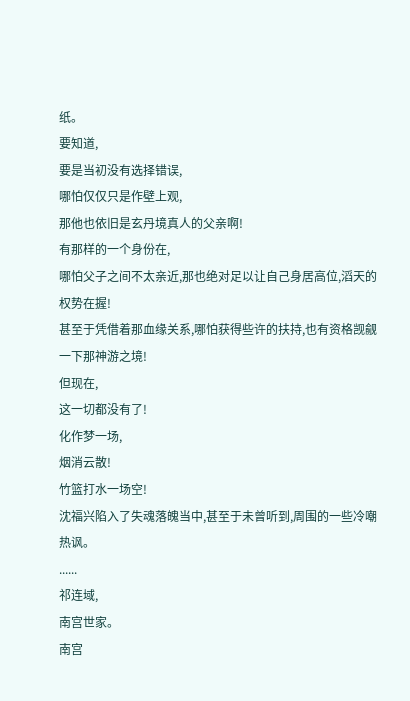纸。
要知道,
要是当初没有选择错误,
哪怕仅仅只是作壁上观,
那他也依旧是玄丹境真人的父亲啊!
有那样的一个身份在,
哪怕父子之间不太亲近,那也绝对足以让自己身居高位,滔天的权势在握!
甚至于凭借着那血缘关系,哪怕获得些许的扶持,也有资格觊觎一下那神游之境!
但现在,
这一切都没有了!
化作梦一场,
烟消云散!
竹篮打水一场空!
沈福兴陷入了失魂落魄当中,甚至于未曾听到,周围的一些冷嘲热讽。
......
祁连域,
南宫世家。
南宫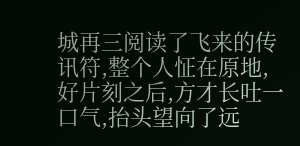城再三阅读了飞来的传讯符,整个人怔在原地,
好片刻之后,方才长吐一口气,抬头望向了远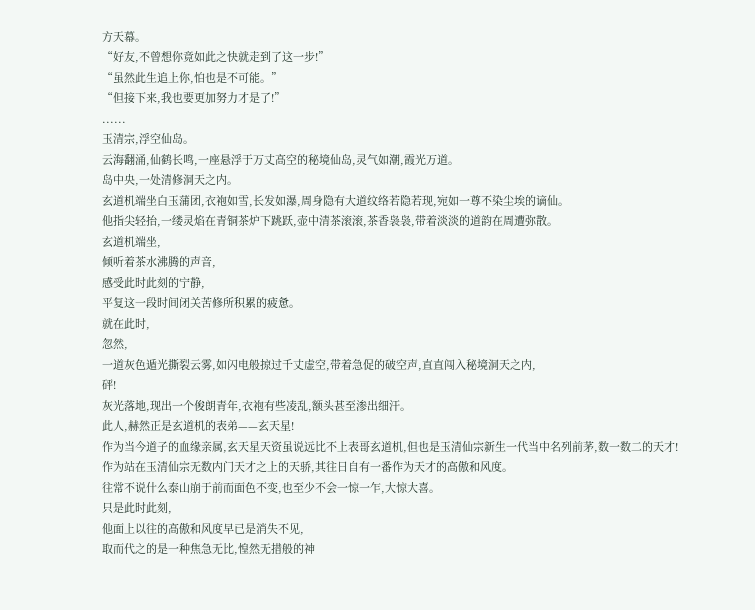方天幕。
“好友,不曾想你竟如此之快就走到了这一步!”
“虽然此生追上你,怕也是不可能。”
“但接下来,我也要更加努力才是了!”
......
玉清宗,浮空仙岛。
云海翻涌,仙鹤长鸣,一座悬浮于万丈高空的秘境仙岛,灵气如潮,霞光万道。
岛中央,一处清修洞天之内。
玄道机端坐白玉蒲团,衣袍如雪,长发如瀑,周身隐有大道纹络若隐若现,宛如一尊不染尘埃的谪仙。
他指尖轻抬,一缕灵焰在青铜茶炉下跳跃,壶中清茶滚滚,茶香袅袅,带着淡淡的道韵在周遭弥散。
玄道机端坐,
倾听着茶水沸腾的声音,
感受此时此刻的宁静,
平复这一段时间闭关苦修所积累的疲惫。
就在此时,
忽然,
一道灰色遁光撕裂云雾,如闪电般掠过千丈虚空,带着急促的破空声,直直闯入秘境洞天之内,
砰!
灰光落地,现出一个俊朗青年,衣袍有些凌乱,额头甚至渗出细汗。
此人,赫然正是玄道机的表弟——玄天星!
作为当今道子的血缘亲属,玄天星天资虽说远比不上表哥玄道机,但也是玉清仙宗新生一代当中名列前茅,数一数二的天才!
作为站在玉清仙宗无数内门天才之上的天骄,其往日自有一番作为天才的高傲和风度。
往常不说什么泰山崩于前而面色不变,也至少不会一惊一乍,大惊大喜。
只是此时此刻,
他面上以往的高傲和风度早已是消失不见,
取而代之的是一种焦急无比,惶然无措般的神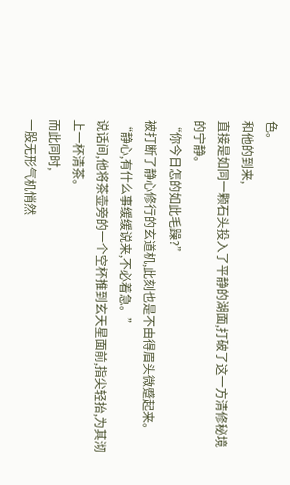色。
和他的到来,
直接是如同一颗石头投入了平静的湖面,打破了这一方清修秘境的宁静。
“你今日怎的如此毛躁?”
被打断了静心修行的玄道机,此刻也是不由得眉头微蹙起来。
“静心,有什么事缓缓说来,不必着急。”
说话间,他将茶壶旁的一个空杯推到玄天星面前,指尖轻抬,为其沏上一杯清茶。
而此同时,
一股无形气机悄然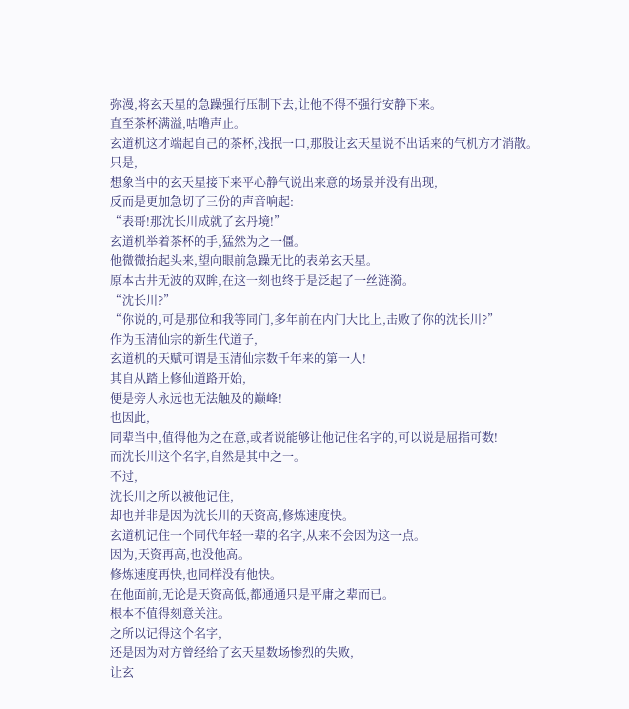弥漫,将玄天星的急躁强行压制下去,让他不得不强行安静下来。
直至茶杯满溢,咕噜声止。
玄道机这才端起自己的茶杯,浅抿一口,那股让玄天星说不出话来的气机方才消散。
只是,
想象当中的玄天星接下来平心静气说出来意的场景并没有出现,
反而是更加急切了三份的声音响起:
“表哥!那沈长川成就了玄丹境!”
玄道机举着茶杯的手,猛然为之一僵。
他微微抬起头来,望向眼前急躁无比的表弟玄天星。
原本古井无波的双眸,在这一刻也终于是泛起了一丝涟漪。
“沈长川?”
“你说的,可是那位和我等同门,多年前在内门大比上,击败了你的沈长川?”
作为玉清仙宗的新生代道子,
玄道机的天赋可谓是玉清仙宗数千年来的第一人!
其自从踏上修仙道路开始,
便是旁人永远也无法触及的巅峰!
也因此,
同辈当中,值得他为之在意,或者说能够让他记住名字的,可以说是屈指可数!
而沈长川这个名字,自然是其中之一。
不过,
沈长川之所以被他记住,
却也并非是因为沈长川的天资高,修炼速度快。
玄道机记住一个同代年轻一辈的名字,从来不会因为这一点。
因为,天资再高,也没他高。
修炼速度再快,也同样没有他快。
在他面前,无论是天资高低,都通通只是平庸之辈而已。
根本不值得刻意关注。
之所以记得这个名字,
还是因为对方曾经给了玄天星数场惨烈的失败,
让玄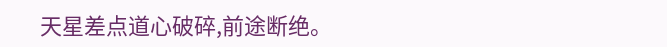天星差点道心破碎,前途断绝。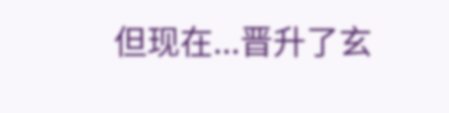但现在...晋升了玄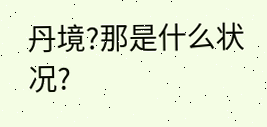丹境?那是什么状况?